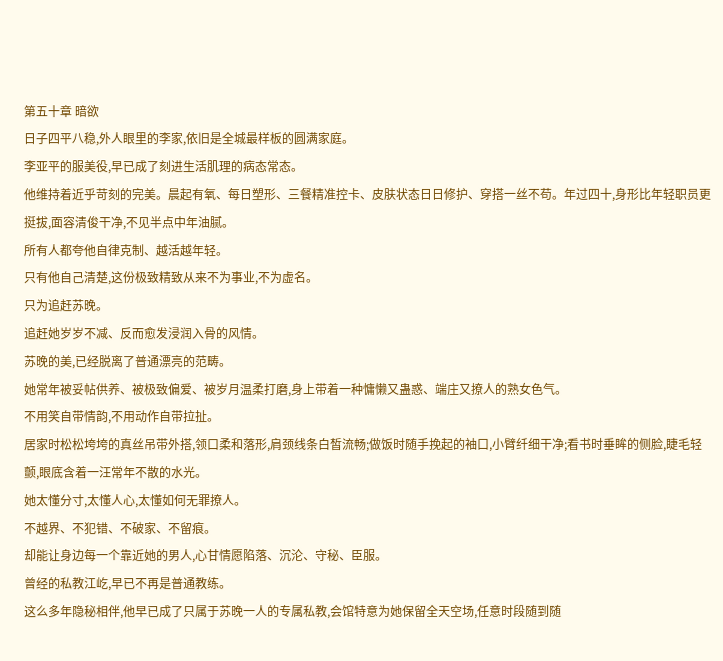第五十章 暗欲
日子四平八稳,外人眼里的李家,依旧是全城最样板的圆满家庭。
李亚平的服美役,早已成了刻进生活肌理的病态常态。
他维持着近乎苛刻的完美。晨起有氧、每日塑形、三餐精准控卡、皮肤状态日日修护、穿搭一丝不苟。年过四十,身形比年轻职员更挺拔,面容清俊干净,不见半点中年油腻。
所有人都夸他自律克制、越活越年轻。
只有他自己清楚,这份极致精致从来不为事业,不为虚名。
只为追赶苏晚。
追赶她岁岁不减、反而愈发浸润入骨的风情。
苏晚的美,已经脱离了普通漂亮的范畴。
她常年被妥帖供养、被极致偏爱、被岁月温柔打磨,身上带着一种慵懒又蛊惑、端庄又撩人的熟女色气。
不用笑自带情韵,不用动作自带拉扯。
居家时松松垮垮的真丝吊带外搭,领口柔和落形,肩颈线条白皙流畅;做饭时随手挽起的袖口,小臂纤细干净;看书时垂眸的侧脸,睫毛轻颤,眼底含着一汪常年不散的水光。
她太懂分寸,太懂人心,太懂如何无罪撩人。
不越界、不犯错、不破家、不留痕。
却能让身边每一个靠近她的男人,心甘情愿陷落、沉沦、守秘、臣服。
曾经的私教江屹,早已不再是普通教练。
这么多年隐秘相伴,他早已成了只属于苏晚一人的专属私教,会馆特意为她保留全天空场,任意时段随到随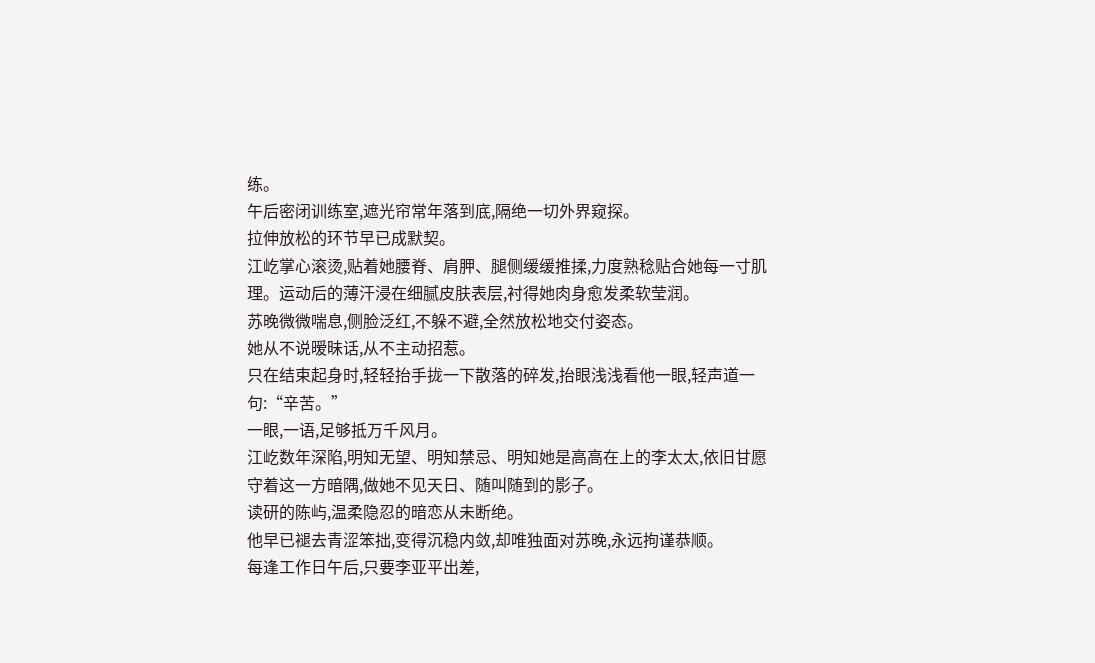练。
午后密闭训练室,遮光帘常年落到底,隔绝一切外界窥探。
拉伸放松的环节早已成默契。
江屹掌心滚烫,贴着她腰脊、肩胛、腿侧缓缓推揉,力度熟稔贴合她每一寸肌理。运动后的薄汗浸在细腻皮肤表层,衬得她肉身愈发柔软莹润。
苏晚微微喘息,侧脸泛红,不躲不避,全然放松地交付姿态。
她从不说暧昧话,从不主动招惹。
只在结束起身时,轻轻抬手拢一下散落的碎发,抬眼浅浅看他一眼,轻声道一句:“辛苦。”
一眼,一语,足够抵万千风月。
江屹数年深陷,明知无望、明知禁忌、明知她是高高在上的李太太,依旧甘愿守着这一方暗隅,做她不见天日、随叫随到的影子。
读研的陈屿,温柔隐忍的暗恋从未断绝。
他早已褪去青涩笨拙,变得沉稳内敛,却唯独面对苏晚,永远拘谨恭顺。
每逢工作日午后,只要李亚平出差,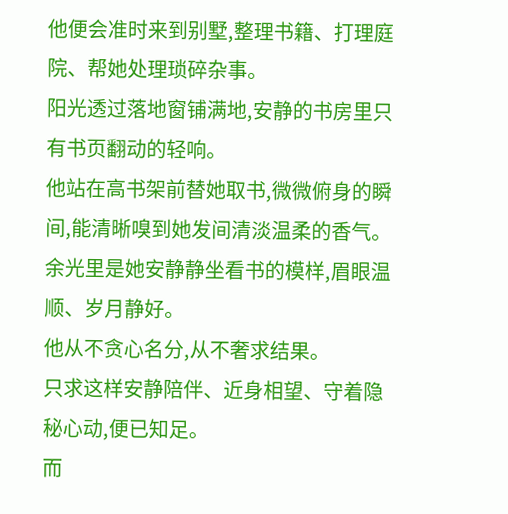他便会准时来到别墅,整理书籍、打理庭院、帮她处理琐碎杂事。
阳光透过落地窗铺满地,安静的书房里只有书页翻动的轻响。
他站在高书架前替她取书,微微俯身的瞬间,能清晰嗅到她发间清淡温柔的香气。余光里是她安静静坐看书的模样,眉眼温顺、岁月静好。
他从不贪心名分,从不奢求结果。
只求这样安静陪伴、近身相望、守着隐秘心动,便已知足。
而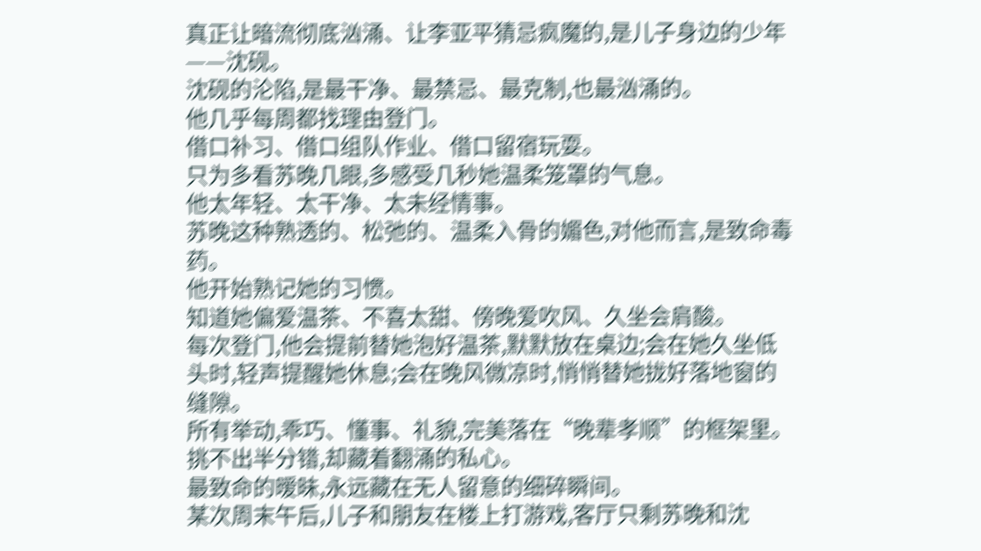真正让暗流彻底汹涌、让李亚平猜忌疯魔的,是儿子身边的少年——沈砚。
沈砚的沦陷,是最干净、最禁忌、最克制,也最汹涌的。
他几乎每周都找理由登门。
借口补习、借口组队作业、借口留宿玩耍。
只为多看苏晚几眼,多感受几秒她温柔笼罩的气息。
他太年轻、太干净、太未经情事。
苏晚这种熟透的、松弛的、温柔入骨的媚色,对他而言,是致命毒药。
他开始熟记她的习惯。
知道她偏爱温茶、不喜太甜、傍晚爱吹风、久坐会肩酸。
每次登门,他会提前替她泡好温茶,默默放在桌边;会在她久坐低头时,轻声提醒她休息;会在晚风微凉时,悄悄替她拢好落地窗的缝隙。
所有举动,乖巧、懂事、礼貌,完美落在“晚辈孝顺”的框架里。
挑不出半分错,却藏着翻涌的私心。
最致命的暧昧,永远藏在无人留意的细碎瞬间。
某次周末午后,儿子和朋友在楼上打游戏,客厅只剩苏晚和沈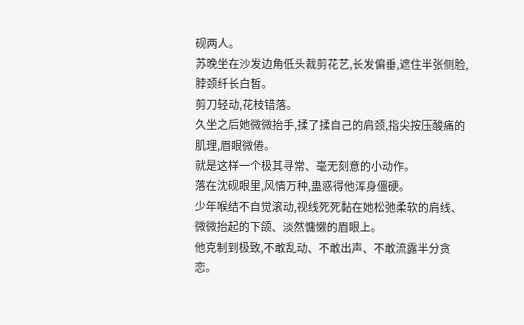砚两人。
苏晚坐在沙发边角低头裁剪花艺,长发偏垂,遮住半张侧脸,脖颈纤长白皙。
剪刀轻动,花枝错落。
久坐之后她微微抬手,揉了揉自己的肩颈,指尖按压酸痛的肌理,眉眼微倦。
就是这样一个极其寻常、毫无刻意的小动作。
落在沈砚眼里,风情万种,蛊惑得他浑身僵硬。
少年喉结不自觉滚动,视线死死黏在她松弛柔软的肩线、微微抬起的下颌、淡然慵懒的眉眼上。
他克制到极致,不敢乱动、不敢出声、不敢流露半分贪恋。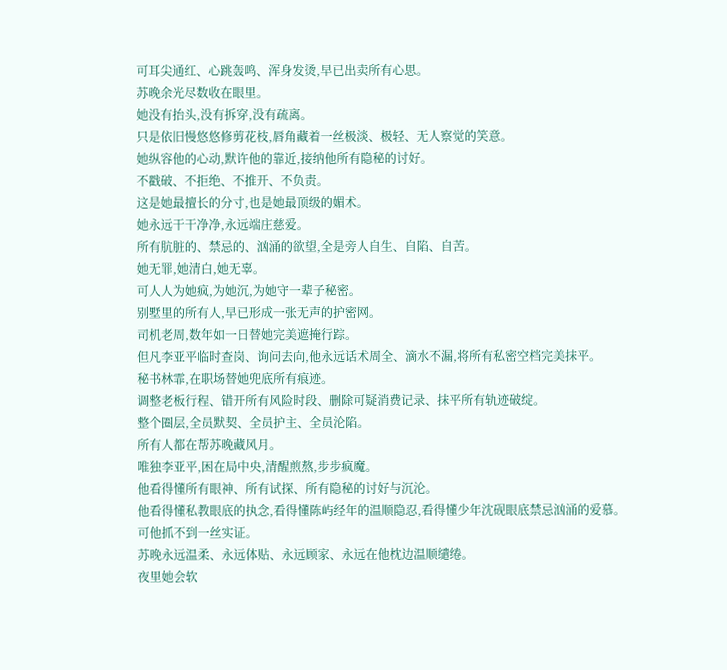可耳尖通红、心跳轰鸣、浑身发烫,早已出卖所有心思。
苏晚余光尽数收在眼里。
她没有抬头,没有拆穿,没有疏离。
只是依旧慢悠悠修剪花枝,唇角藏着一丝极淡、极轻、无人察觉的笑意。
她纵容他的心动,默许他的靠近,接纳他所有隐秘的讨好。
不戳破、不拒绝、不推开、不负责。
这是她最擅长的分寸,也是她最顶级的媚术。
她永远干干净净,永远端庄慈爱。
所有肮脏的、禁忌的、汹涌的欲望,全是旁人自生、自陷、自苦。
她无罪,她清白,她无辜。
可人人为她疯,为她沉,为她守一辈子秘密。
别墅里的所有人,早已形成一张无声的护密网。
司机老周,数年如一日替她完美遮掩行踪。
但凡李亚平临时查岗、询问去向,他永远话术周全、滴水不漏,将所有私密空档完美抹平。
秘书林霏,在职场替她兜底所有痕迹。
调整老板行程、错开所有风险时段、删除可疑消费记录、抹平所有轨迹破绽。
整个圈层,全员默契、全员护主、全员沦陷。
所有人都在帮苏晚藏风月。
唯独李亚平,困在局中央,清醒煎熬,步步疯魔。
他看得懂所有眼神、所有试探、所有隐秘的讨好与沉沦。
他看得懂私教眼底的执念,看得懂陈屿经年的温顺隐忍,看得懂少年沈砚眼底禁忌汹涌的爱慕。
可他抓不到一丝实证。
苏晚永远温柔、永远体贴、永远顾家、永远在他枕边温顺缱绻。
夜里她会软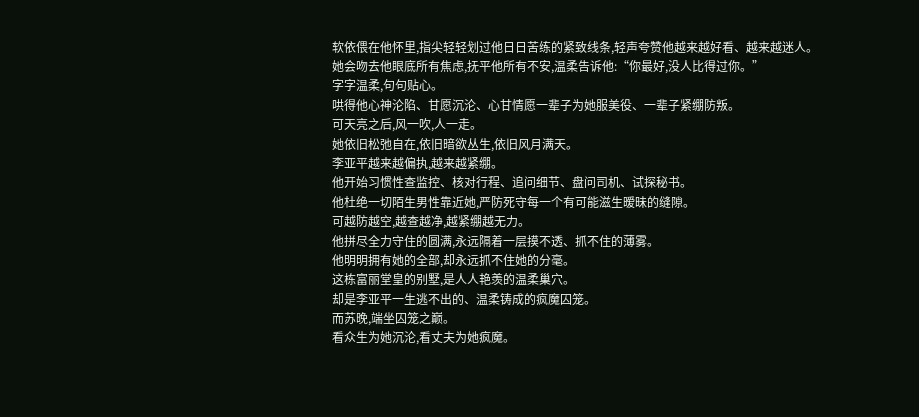软依偎在他怀里,指尖轻轻划过他日日苦练的紧致线条,轻声夸赞他越来越好看、越来越迷人。
她会吻去他眼底所有焦虑,抚平他所有不安,温柔告诉他:“你最好,没人比得过你。”
字字温柔,句句贴心。
哄得他心神沦陷、甘愿沉沦、心甘情愿一辈子为她服美役、一辈子紧绷防叛。
可天亮之后,风一吹,人一走。
她依旧松弛自在,依旧暗欲丛生,依旧风月满天。
李亚平越来越偏执,越来越紧绷。
他开始习惯性查监控、核对行程、追问细节、盘问司机、试探秘书。
他杜绝一切陌生男性靠近她,严防死守每一个有可能滋生暧昧的缝隙。
可越防越空,越查越净,越紧绷越无力。
他拼尽全力守住的圆满,永远隔着一层摸不透、抓不住的薄雾。
他明明拥有她的全部,却永远抓不住她的分毫。
这栋富丽堂皇的别墅,是人人艳羡的温柔巢穴。
却是李亚平一生逃不出的、温柔铸成的疯魔囚笼。
而苏晚,端坐囚笼之巅。
看众生为她沉沦,看丈夫为她疯魔。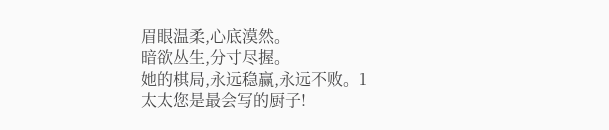眉眼温柔,心底漠然。
暗欲丛生,分寸尽握。
她的棋局,永远稳赢,永远不败。1
太太您是最会写的厨子!